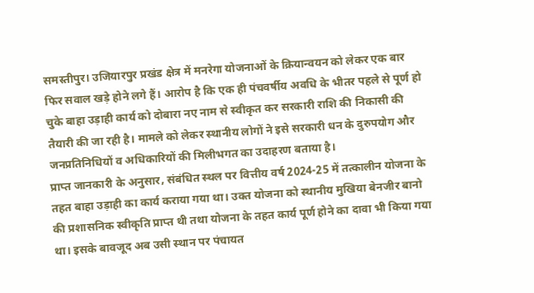समस्तीपुर। उजियारपुर प्रखंड क्षेत्र में मनरेगा योजनाओं के क्रियान्वयन को लेकर एक बार फिर सवाल खड़े होने लगे हैं। आरोप है कि एक ही पंचवर्षीय अवधि के भीतर पहले से पूर्ण हो चुके बाहा उड़ाही कार्य को दोबारा नए नाम से स्वीकृत कर सरकारी राशि की निकासी की तैयारी की जा रही है। मामले को लेकर स्थानीय लोगों ने इसे सरकारी धन के दुरुपयोग और जनप्रतिनिधियों व अधिकारियों की मिलीभगत का उदाहरण बताया है।
प्राप्त जानकारी के अनुसार, संबंधित स्थल पर वित्तीय वर्ष 2024-25 में तत्कालीन योजना के तहत बाहा उड़ाही का कार्य कराया गया था। उक्त योजना को स्थानीय मुखिया बेनजीर बानो की प्रशासनिक स्वीकृति प्राप्त थी तथा योजना के तहत कार्य पूर्ण होने का दावा भी किया गया था। इसके बावजूद अब उसी स्थान पर पंचायत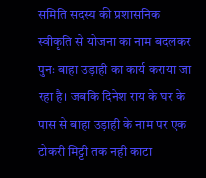समिति सदस्य की प्रशासनिक स्वीकृति से योजना का नाम बदलकर पुनः बाहा उड़ाही का कार्य कराया जा रहा है। जबकि दिनेश राय के घर के पास से बाहा उड़ाही के नाम पर एक टोकरी मिट्टी तक नही काटा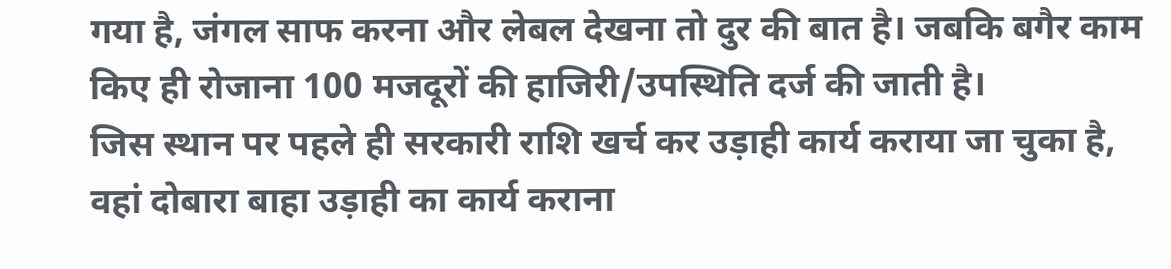गया है, जंगल साफ करना और लेबल देखना तो दुर की बात है। जबकि बगैर काम किए ही रोजाना 100 मजदूरों की हाजिरी/उपस्थिति दर्ज की जाती है।
जिस स्थान पर पहले ही सरकारी राशि खर्च कर उड़ाही कार्य कराया जा चुका है, वहां दोबारा बाहा उड़ाही का कार्य कराना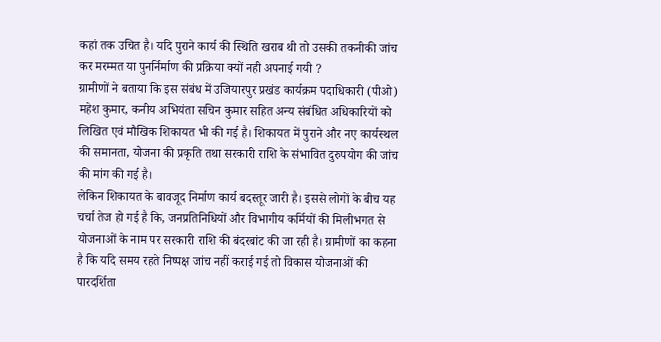कहां तक उचित है। यदि पुराने कार्य की स्थिति खराब थी तो उसकी तकनीकी जांच कर मरम्मत या पुनर्निर्माण की प्रक्रिया क्यों नही अपनाई गयी ?
ग्रामीणों ने बताया कि इस संबंध में उजियारपुर प्रखंड कार्यक्रम पदाधिकारी (पीओ) महेश कुमार, कनीय अभियंता सचिन कुमार सहित अन्य संबंधित अधिकारियों को लिखित एवं मौखिक शिकायत भी की गई है। शिकायत में पुराने और नए कार्यस्थल की समानता, योजना की प्रकृति तथा सरकारी राशि के संभावित दुरुपयोग की जांच की मांग की गई है।
लेकिन शिकायत के बावजूद निर्माण कार्य बदस्तूर जारी है। इससे लोगों के बीच यह चर्चा तेज हो गई है कि, जनप्रतिनिधियों और विभागीय कर्मियों की मिलीभगत से योजनाओं के नाम पर सरकारी राशि की बंदरबांट की जा रही है। ग्रामीणों का कहना है कि यदि समय रहते निष्पक्ष जांच नहीं कराई गई तो विकास योजनाओं की पारदर्शिता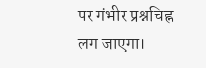पर गंभीर प्रश्नचिह्न लग जाएगा।